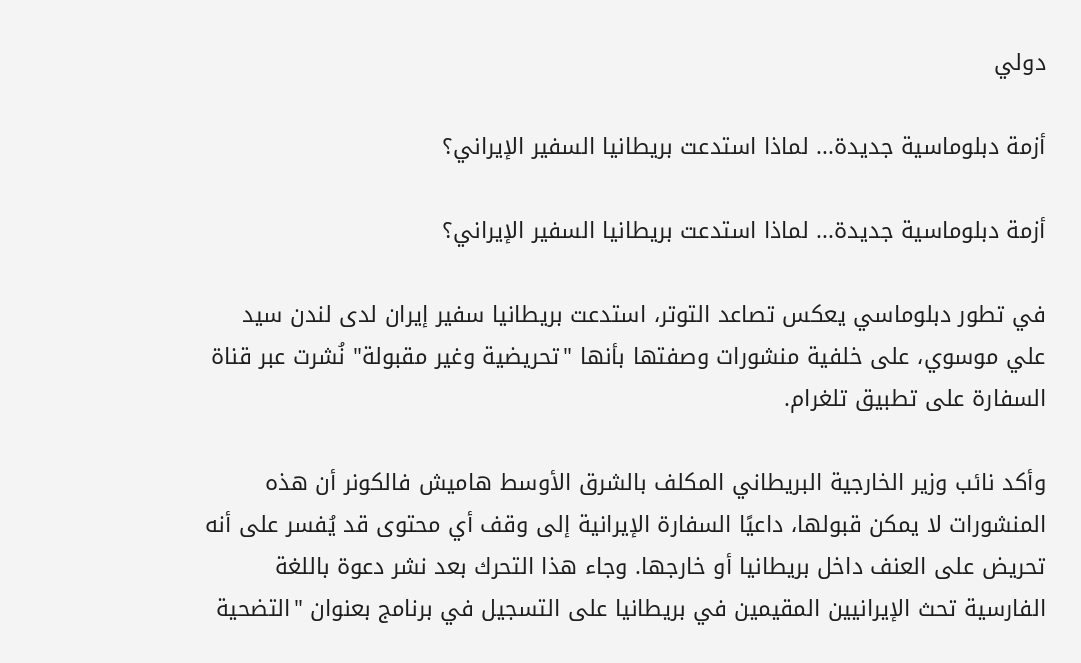دولي

أزمة دبلوماسية جديدة... لماذا استدعت بريطانيا السفير الإيراني؟

أزمة دبلوماسية جديدة... لماذا استدعت بريطانيا السفير الإيراني؟

في تطور دبلوماسي يعكس تصاعد التوتر، استدعت بريطانيا سفير إيران لدى لندن سيد علي موسوي، على خلفية منشورات وصفتها بأنها "تحريضية وغير مقبولة" نُشرت عبر قناة السفارة على تطبيق تلغرام.

وأكد نائب وزير الخارجية البريطاني المكلف بالشرق الأوسط هاميش فالكونر أن هذه المنشورات لا يمكن قبولها، داعيًا السفارة الإيرانية إلى وقف أي محتوى قد يُفسر على أنه تحريض على العنف داخل بريطانيا أو خارجها. وجاء هذا التحرك بعد نشر دعوة باللغة الفارسية تحث الإيرانيين المقيمين في بريطانيا على التسجيل في برنامج بعنوان "التضحية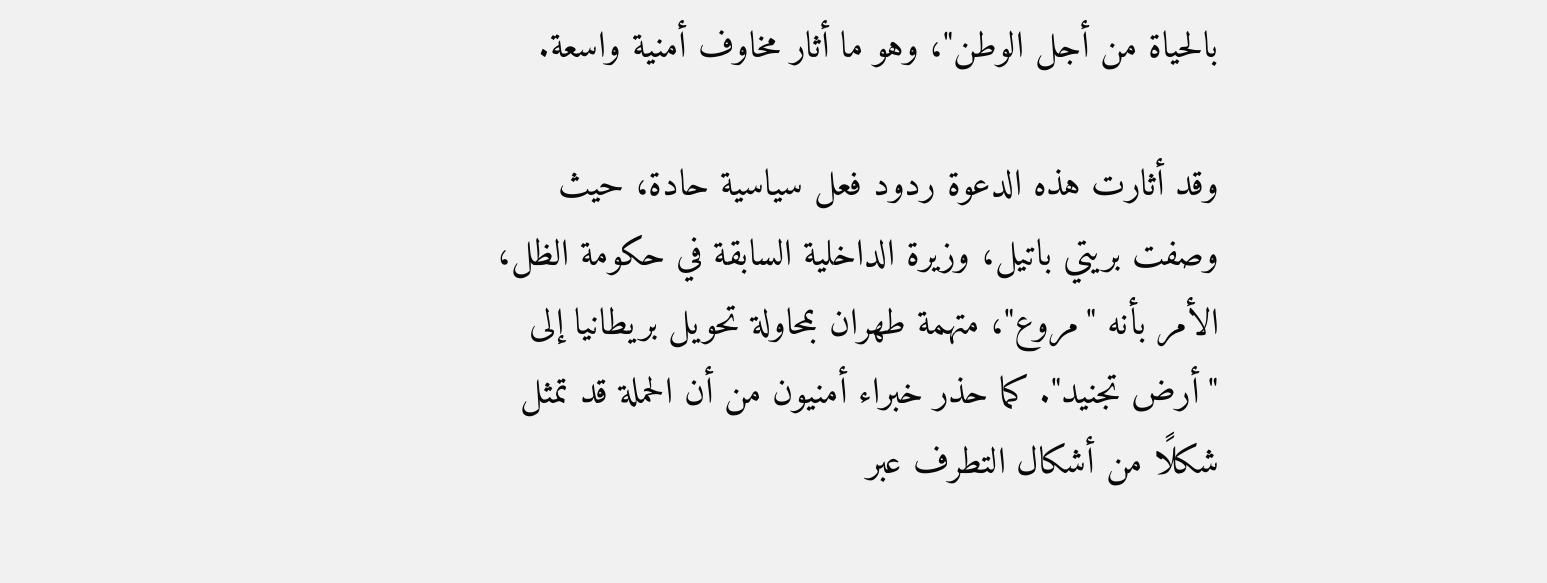بالحياة من أجل الوطن"، وهو ما أثار مخاوف أمنية واسعة.

وقد أثارت هذه الدعوة ردود فعل سياسية حادة، حيث وصفت بريتي باتيل، وزيرة الداخلية السابقة في حكومة الظل، الأمر بأنه "مروع"، متهمة طهران بمحاولة تحويل بريطانيا إلى "أرض تجنيد". كما حذر خبراء أمنيون من أن الحملة قد تمثل شكلًا من أشكال التطرف عبر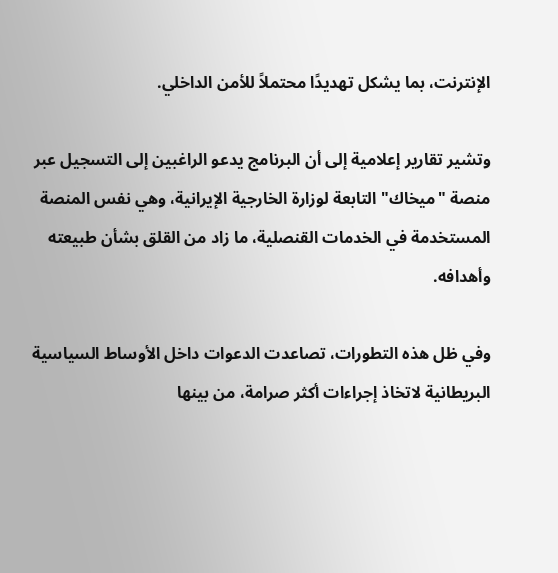الإنترنت، بما يشكل تهديدًا محتملاً للأمن الداخلي.

وتشير تقارير إعلامية إلى أن البرنامج يدعو الراغبين إلى التسجيل عبر منصة "ميخاك" التابعة لوزارة الخارجية الإيرانية، وهي نفس المنصة المستخدمة في الخدمات القنصلية، ما زاد من القلق بشأن طبيعته وأهدافه.

وفي ظل هذه التطورات، تصاعدت الدعوات داخل الأوساط السياسية البريطانية لاتخاذ إجراءات أكثر صرامة، من بينها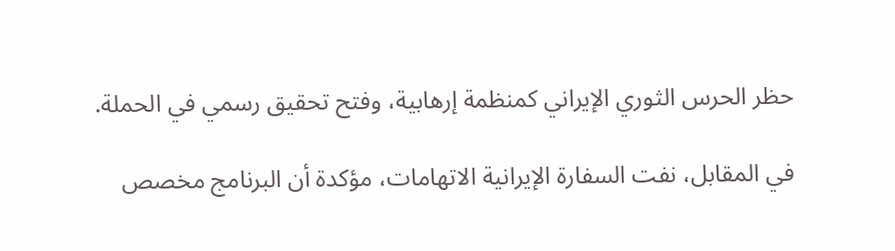حظر الحرس الثوري الإيراني كمنظمة إرهابية، وفتح تحقيق رسمي في الحملة.

في المقابل، نفت السفارة الإيرانية الاتهامات، مؤكدة أن البرنامج مخصص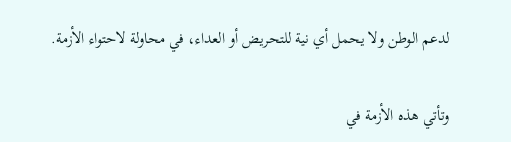لدعم الوطن ولا يحمل أي نية للتحريض أو العداء، في محاولة لاحتواء الأزمة.

وتأتي هذه الأزمة في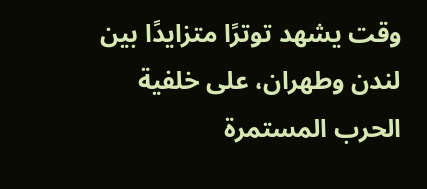وقت يشهد توترًا متزايدًا بين لندن وطهران، على خلفية الحرب المستمرة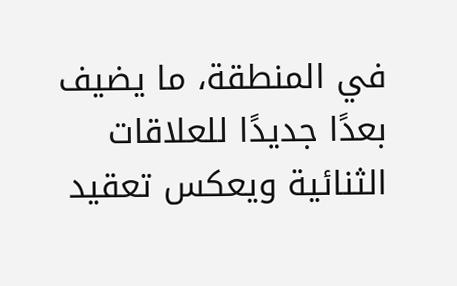في المنطقة، ما يضيف بعدًا جديدًا للعلاقات الثنائية ويعكس تعقيد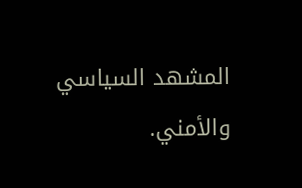المشهد السياسي والأمني.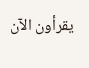يقرأون الآن